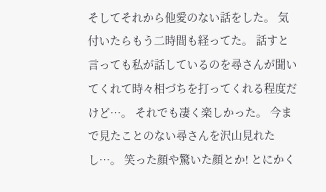そしてそれから他愛のない話をした。 気付いたらもう二時間も経ってた。 話すと言っても私が話しているのを尋さんが聞いてくれて時々相づちを打ってくれる程度だけど…。 それでも凄く楽しかった。 今まで見たことのない尋さんを沢山見れたし…。 笑った顔や驚いた顔とか! とにかく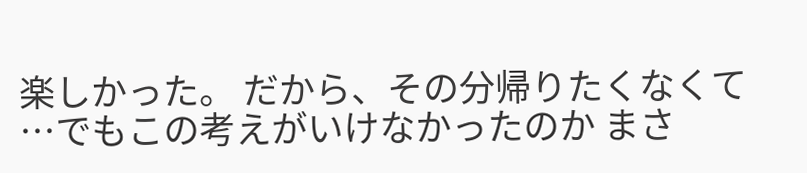楽しかった。 だから、その分帰りたくなくて …でもこの考えがいけなかったのか まさ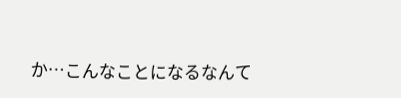か…こんなことになるなんて